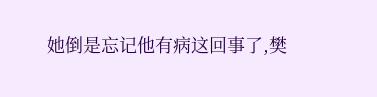她倒是忘记他有病这回事了,樊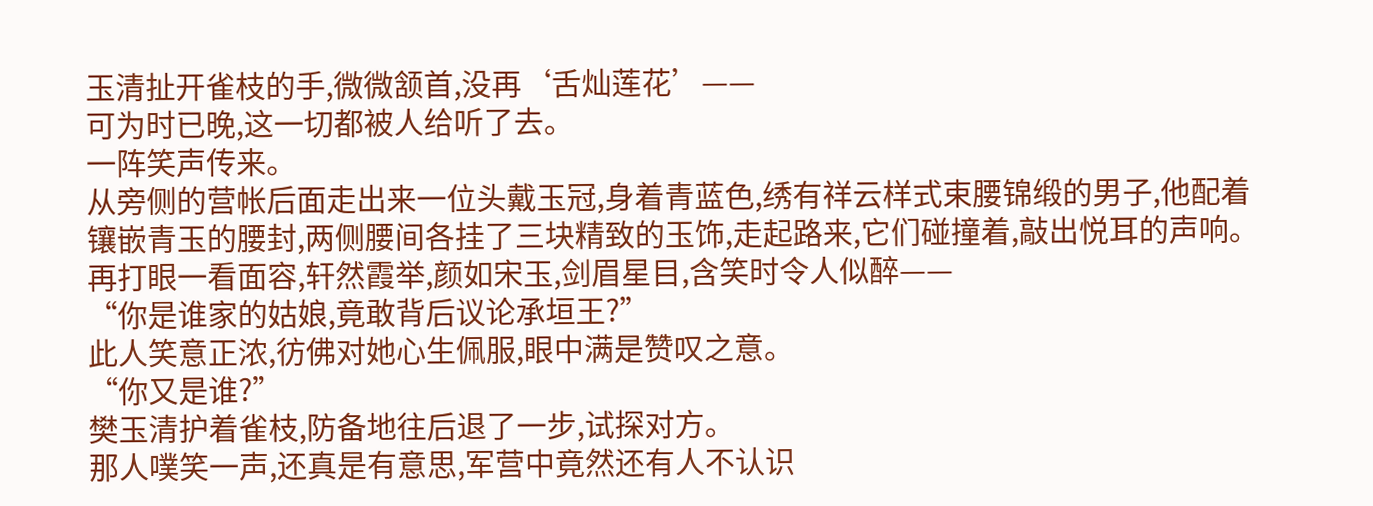玉清扯开雀枝的手,微微颔首,没再‘舌灿莲花’——
可为时已晚,这一切都被人给听了去。
一阵笑声传来。
从旁侧的营帐后面走出来一位头戴玉冠,身着青蓝色,绣有祥云样式束腰锦缎的男子,他配着镶嵌青玉的腰封,两侧腰间各挂了三块精致的玉饰,走起路来,它们碰撞着,敲出悦耳的声响。
再打眼一看面容,轩然霞举,颜如宋玉,剑眉星目,含笑时令人似醉——
“你是谁家的姑娘,竟敢背后议论承垣王?”
此人笑意正浓,彷佛对她心生佩服,眼中满是赞叹之意。
“你又是谁?”
樊玉清护着雀枝,防备地往后退了一步,试探对方。
那人噗笑一声,还真是有意思,军营中竟然还有人不认识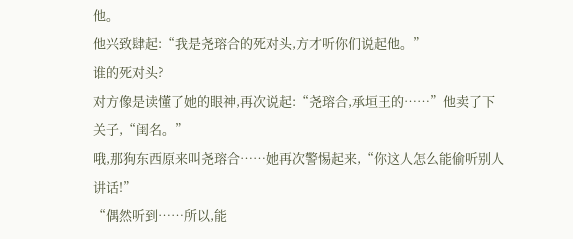他。
他兴致肆起:“我是尧瑢合的死对头,方才听你们说起他。”
谁的死对头?
对方像是读懂了她的眼神,再次说起:“尧瑢合,承垣王的……”他卖了下关子,“闺名。”
哦,那狗东西原来叫尧瑢合……她再次警惕起来,“你这人怎么能偷听别人讲话!”
“偶然听到……所以,能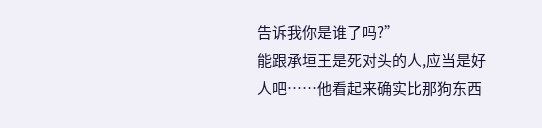告诉我你是谁了吗?”
能跟承垣王是死对头的人,应当是好人吧……他看起来确实比那狗东西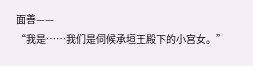面善——
“我是……我们是伺候承垣王殿下的小宫女。”